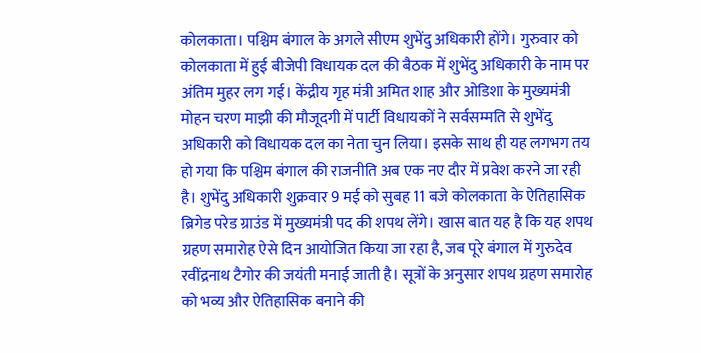कोलकाता। पश्चिम बंगाल के अगले सीएम शुभेंदु अधिकारी होंगे। गुरुवार को कोलकाता में हुई बीजेपी विधायक दल की बैठक में शुभेंदु अधिकारी के नाम पर अंतिम मुहर लग गई। केंद्रीय गृह मंत्री अमित शाह और ओडिशा के मुख्यमंत्री मोहन चरण माझी की मौजूदगी में पार्टी विधायकों ने सर्वसम्मति से शुभेंदु अधिकारी को विधायक दल का नेता चुन लिया। इसके साथ ही यह लगभग तय हो गया कि पश्चिम बंगाल की राजनीति अब एक नए दौर में प्रवेश करने जा रही है। शुभेंदु अधिकारी शुक्रवार 9 मई को सुबह 11 बजे कोलकाता के ऐतिहासिक ब्रिगेड परेड ग्राउंड में मुख्यमंत्री पद की शपथ लेंगे। खास बात यह है कि यह शपथ ग्रहण समारोह ऐसे दिन आयोजित किया जा रहा है, जब पूरे बंगाल में गुरुदेव रवींद्रनाथ टैगोर की जयंती मनाई जाती है। सूत्रों के अनुसार शपथ ग्रहण समारोह को भव्य और ऐतिहासिक बनाने की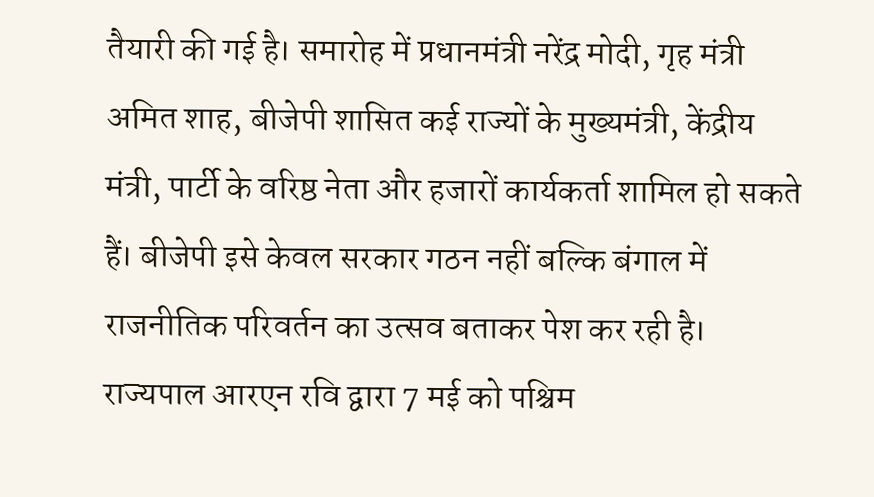तैयारी की गई है। समारोह में प्रधानमंत्री नरेंद्र मोदी, गृह मंत्री अमित शाह, बीजेपी शासित कई राज्यों के मुख्यमंत्री, केंद्रीय मंत्री, पार्टी के वरिष्ठ नेता और हजारों कार्यकर्ता शामिल हो सकते हैं। बीजेपी इसे केवल सरकार गठन नहीं बल्कि बंगाल में राजनीतिक परिवर्तन का उत्सव बताकर पेश कर रही है। राज्यपाल आरएन रवि द्वारा 7 मई को पश्चिम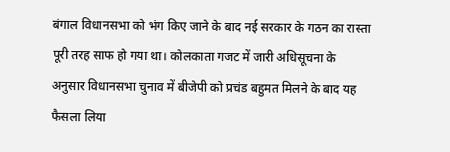बंगाल विधानसभा को भंग किए जाने के बाद नई सरकार के गठन का रास्ता पूरी तरह साफ हो गया था। कोलकाता गजट में जारी अधिसूचना के अनुसार विधानसभा चुनाव में बीजेपी को प्रचंड बहुमत मिलने के बाद यह फैसला लिया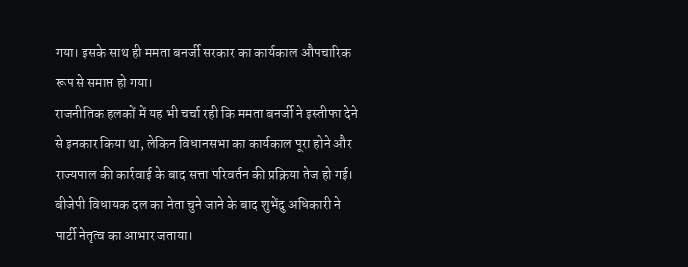गया। इसके साथ ही ममता बनर्जी सरकार का कार्यकाल औपचारिक रूप से समाप्त हो गया।
राजनीतिक हलकों में यह भी चर्चा रही कि ममता बनर्जी ने इस्तीफा देने से इनकार किया था, लेकिन विधानसभा का कार्यकाल पूरा होने और राज्यपाल की कार्रवाई के बाद सत्ता परिवर्तन की प्रक्रिया तेज हो गई। बीजेपी विधायक दल का नेता चुने जाने के बाद शुभेंदु अधिकारी ने पार्टी नेतृत्व का आभार जताया।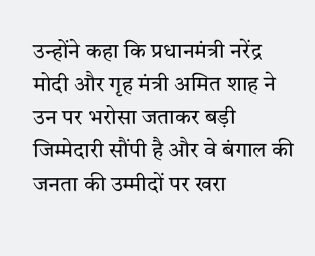उन्होंने कहा कि प्रधानमंत्री नरेंद्र मोदी और गृह मंत्री अमित शाह ने उन पर भरोसा जताकर बड़ी जिम्मेदारी सौंपी है और वे बंगाल की जनता की उम्मीदों पर खरा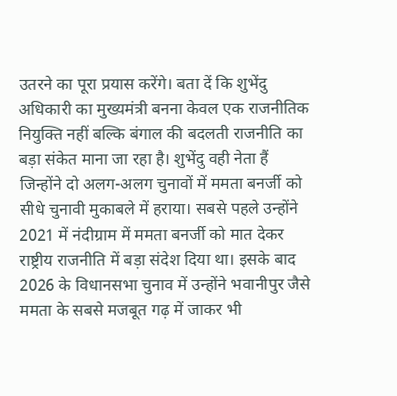उतरने का पूरा प्रयास करेंगे। बता दें कि शुभेंदु अधिकारी का मुख्यमंत्री बनना केवल एक राजनीतिक नियुक्ति नहीं बल्कि बंगाल की बदलती राजनीति का बड़ा संकेत माना जा रहा है। शुभेंदु वही नेता हैं जिन्होंने दो अलग-अलग चुनावों में ममता बनर्जी को सीधे चुनावी मुकाबले में हराया। सबसे पहले उन्होंने 2021 में नंदीग्राम में ममता बनर्जी को मात देकर राष्ट्रीय राजनीति में बड़ा संदेश दिया था। इसके बाद 2026 के विधानसभा चुनाव में उन्होंने भवानीपुर जैसे ममता के सबसे मजबूत गढ़ में जाकर भी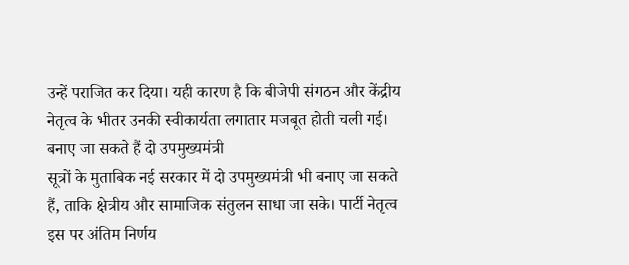उन्हें पराजित कर दिया। यही कारण है कि बीजेपी संगठन और केंद्रीय नेतृत्व के भीतर उनकी स्वीकार्यता लगातार मजबूत होती चली गई।
बनाए जा सकते हैं दो उपमुख्यमंत्री
सूत्रों के मुताबिक नई सरकार में दो उपमुख्यमंत्री भी बनाए जा सकते हैं, ताकि क्षेत्रीय और सामाजिक संतुलन साधा जा सके। पार्टी नेतृत्व इस पर अंतिम निर्णय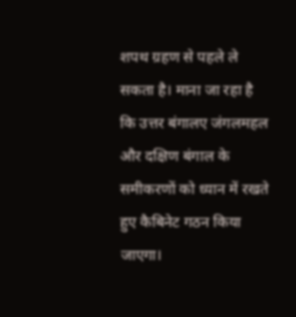शपथ ग्रहण से पहले ले सकता है। माना जा रहा है कि उत्तर बंगालए जंगलमहल और दक्षिण बंगाल के समीकरणों को ध्यान में रखते हुए कैबिनेट गठन किया जाएगा।